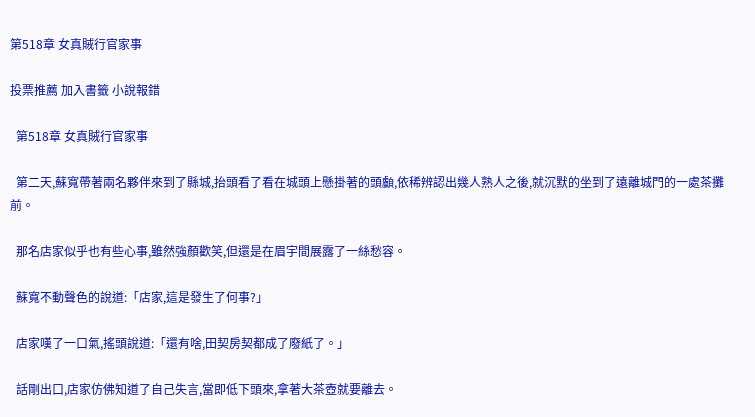第518章 女真賊行官家事

投票推薦 加入書籤 小說報錯

  第518章 女真賊行官家事

  第二天,蘇寬帶著兩名夥伴來到了縣城,抬頭看了看在城頭上懸掛著的頭顱,依稀辨認出幾人熟人之後,就沉默的坐到了遠離城門的一處茶攤前。

  那名店家似乎也有些心事,雖然強顏歡笑,但還是在眉宇間展露了一絲愁容。

  蘇寬不動聲色的說道:「店家,這是發生了何事?」

  店家嘆了一口氣,搖頭說道:「還有啥,田契房契都成了廢紙了。」

  話剛出口,店家仿佛知道了自己失言,當即低下頭來,拿著大茶壺就要離去。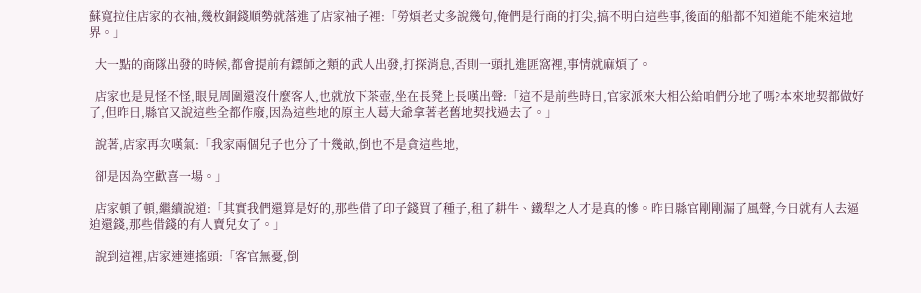蘇寬拉住店家的衣袖,幾枚銅錢順勢就落進了店家袖子裡:「勞煩老丈多說幾句,俺們是行商的打尖,搞不明白這些事,後面的船都不知道能不能來這地界。」

  大一點的商隊出發的時候,都會提前有鏢師之類的武人出發,打探消息,否則一頭扎進匪窩裡,事情就麻煩了。

  店家也是見怪不怪,眼見周圍還沒什麼客人,也就放下茶壺,坐在長凳上長嘆出聲:「這不是前些時日,官家派來大相公給咱們分地了嗎?本來地契都做好了,但昨日,縣官又說這些全都作廢,因為這些地的原主人葛大爺拿著老舊地契找過去了。」

  說著,店家再次嘆氣:「我家兩個兒子也分了十幾畝,倒也不是貪這些地,

  卻是因為空歡喜一場。」

  店家頓了頓,繼續說道:「其實我們還算是好的,那些借了印子錢買了種子,租了耕牛、鐵犁之人才是真的慘。昨日縣官剛剛漏了風聲,今日就有人去逼迫還錢,那些借錢的有人賣兒女了。」

  說到這裡,店家連連搖頭:「客官無憂,倒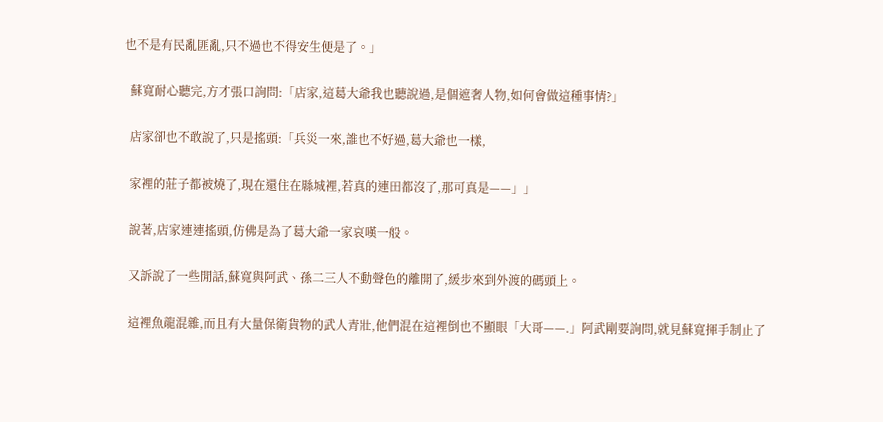也不是有民亂匪亂,只不過也不得安生便是了。」

  蘇寬耐心聽完,方才張口詢問:「店家,這葛大爺我也聽說過,是個遮奢人物,如何會做這種事情?」

  店家卻也不敢說了,只是搖頭:「兵災一來,誰也不好過,葛大爺也一樣,

  家裡的莊子都被燒了,現在還住在縣城裡,若真的連田都沒了,那可真是——」」

  說著,店家連連搖頭,仿佛是為了葛大爺一家哀嘆一般。

  又訴說了一些閒話,蘇寬與阿武、孫二三人不動聲色的離開了,緩步來到外渡的碼頭上。

  這裡魚龍混雜,而且有大量保衛貨物的武人青壯,他們混在這裡倒也不顯眼「大哥——.」阿武剛要詢問,就見蘇寬揮手制止了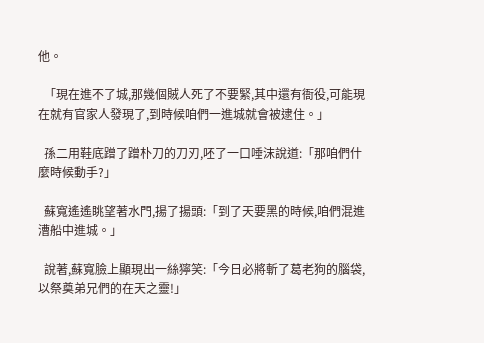他。

  「現在進不了城,那幾個賊人死了不要緊,其中還有衙役,可能現在就有官家人發現了,到時候咱們一進城就會被逮住。」

  孫二用鞋底蹭了蹭朴刀的刀刃,呸了一口唾沫說道:「那咱們什麼時候動手?」

  蘇寬遙遙眺望著水門,揚了揚頭:「到了天要黑的時候,咱們混進漕船中進城。」

  說著,蘇寬臉上顯現出一絲獰笑:「今日必將斬了葛老狗的腦袋,以祭奠弟兄們的在天之靈!」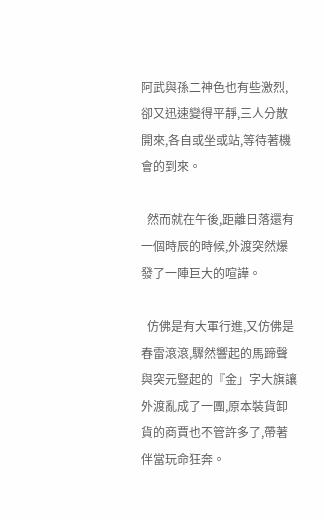阿武與孫二神色也有些激烈,卻又迅速變得平靜,三人分散開來,各自或坐或站,等待著機會的到來。

  然而就在午後,距離日落還有一個時辰的時候,外渡突然爆發了一陣巨大的喧譁。

  仿佛是有大軍行進,又仿佛是春雷滾滾,驟然響起的馬蹄聲與突元豎起的『金」字大旗讓外渡亂成了一團,原本裝貨卸貨的商賈也不管許多了,帶著伴當玩命狂奔。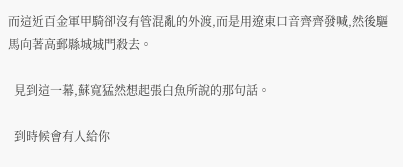而這近百金軍甲騎卻沒有管混亂的外渡,而是用遼東口音齊齊發喊,然後驅馬向著高郵縣城城門殺去。

  見到這一幕,蘇寬猛然想起張白魚所說的那句話。

  到時候會有人給你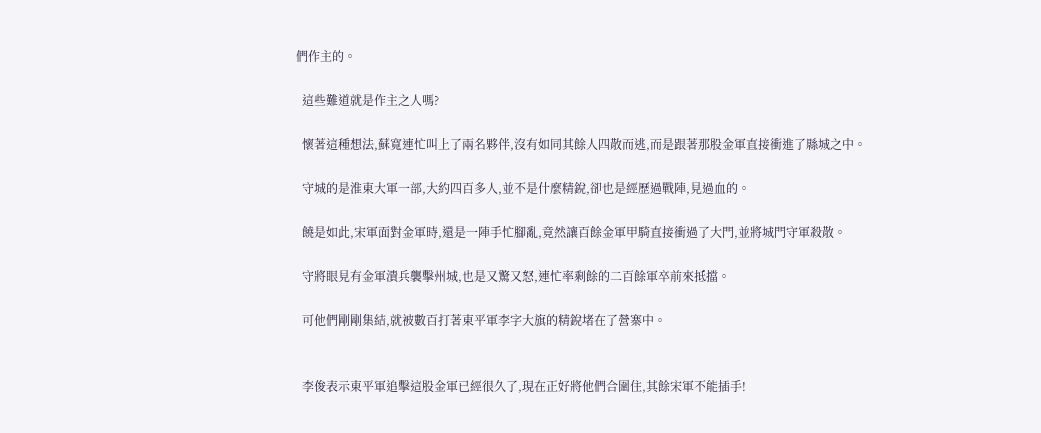們作主的。

  這些難道就是作主之人嗎?

  懷著這種想法,蘇寬連忙叫上了兩名夥伴,沒有如同其餘人四散而逃,而是跟著那股金軍直接衝進了縣城之中。

  守城的是淮東大軍一部,大約四百多人,並不是什麼精銳,卻也是經歷過戰陣,見過血的。

  饒是如此,宋軍面對金軍時,還是一陣手忙腳亂,竟然讓百餘金軍甲騎直接衝過了大門,並將城門守軍殺散。

  守將眼見有金軍潰兵襲擊州城,也是又驚又怒,連忙率剩餘的二百餘軍卒前來抵擋。

  可他們剛剛集結,就被數百打著東平軍李字大旗的精銳堵在了營寨中。


  李俊表示東平軍追擊這股金軍已經很久了,現在正好將他們合圍住,其餘宋軍不能插手!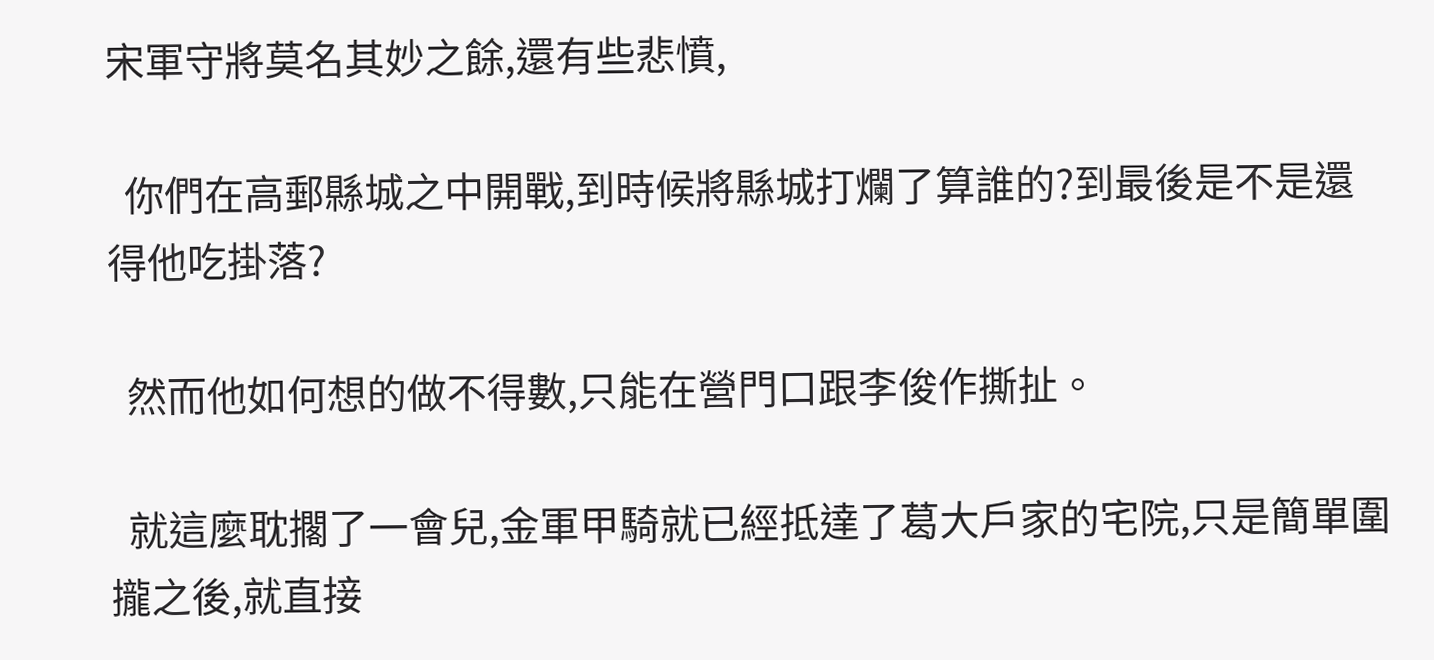宋軍守將莫名其妙之餘,還有些悲憤,

  你們在高郵縣城之中開戰,到時候將縣城打爛了算誰的?到最後是不是還得他吃掛落?

  然而他如何想的做不得數,只能在營門口跟李俊作撕扯。

  就這麼耽擱了一會兒,金軍甲騎就已經抵達了葛大戶家的宅院,只是簡單圍攏之後,就直接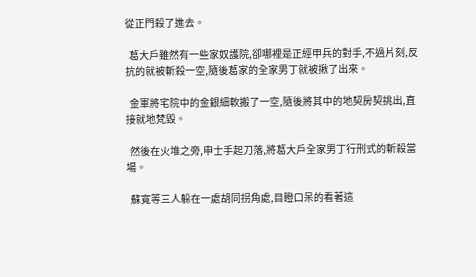從正門殺了進去。

  葛大戶雖然有一些家奴護院,卻哪裡是正經甲兵的對手,不過片刻,反抗的就被斬殺一空,隨後葛家的全家男丁就被揪了出來。

  金軍將宅院中的金銀細軟搬了一空,隨後將其中的地契房契挑出,直接就地梵毀。

  然後在火堆之旁,申士手起刀落,將葛大戶全家男丁行刑式的斬殺當場。

  蘇寬等三人躲在一處胡同拐角處,目瞪口呆的看著這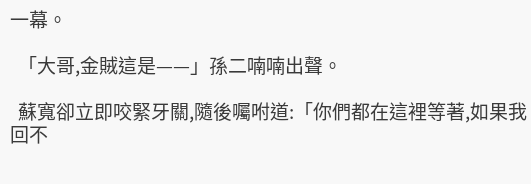一幕。

  「大哥,金賊這是——」孫二喃喃出聲。

  蘇寬卻立即咬緊牙關,隨後囑咐道:「你們都在這裡等著,如果我回不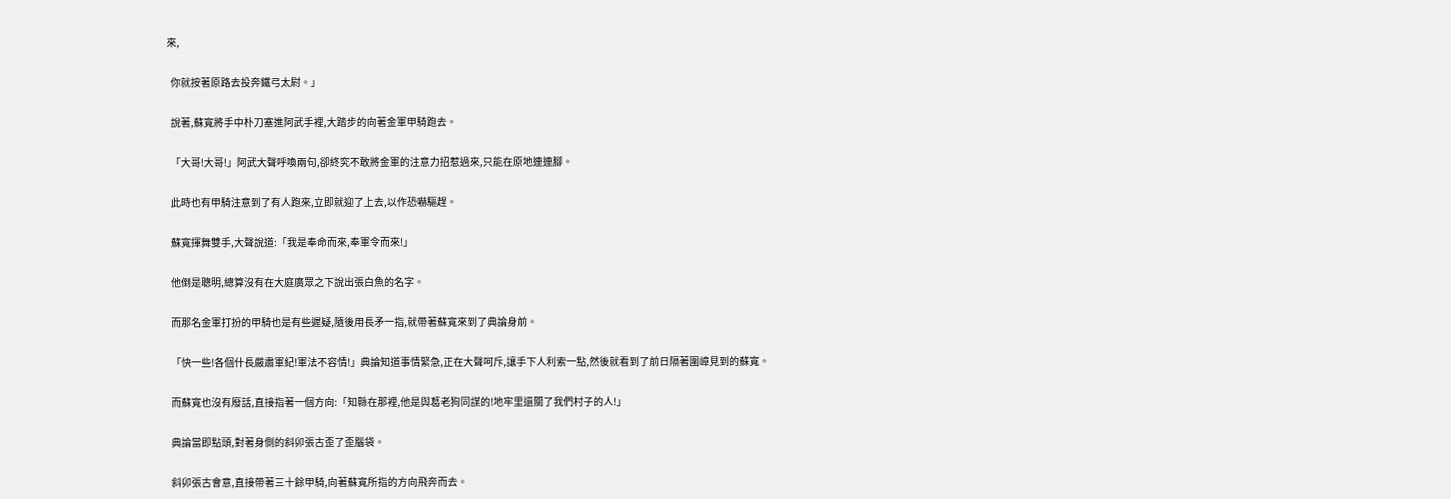來,

  你就按著原路去投奔鐵弓太尉。」

  說著,蘇寬將手中朴刀塞進阿武手裡,大踏步的向著金軍甲騎跑去。

  「大哥!大哥!」阿武大聲呼喚兩句,卻終究不敢將金軍的注意力招惹過來,只能在原地連連腳。

  此時也有甲騎注意到了有人跑來,立即就迎了上去,以作恐嚇驅趕。

  蘇寬揮舞雙手,大聲說道:「我是奉命而來,奉軍令而來!」

  他倒是聰明,總算沒有在大庭廣眾之下說出張白魚的名字。

  而那名金軍打扮的甲騎也是有些遲疑,隨後用長矛一指,就帶著蘇寬來到了典論身前。

  「快一些!各個什長嚴肅軍紀!軍法不容情!」典論知道事情緊急,正在大聲呵斥,讓手下人利索一點,然後就看到了前日隔著圍嶂見到的蘇寬。

  而蘇寬也沒有廢話,直接指著一個方向:「知縣在那裡,他是與葛老狗同謀的!地牢里還關了我們村子的人!」

  典論當即點頭,對著身側的斜卯張古歪了歪腦袋。

  斜卯張古會意,直接帶著三十餘甲騎,向著蘇寬所指的方向飛奔而去。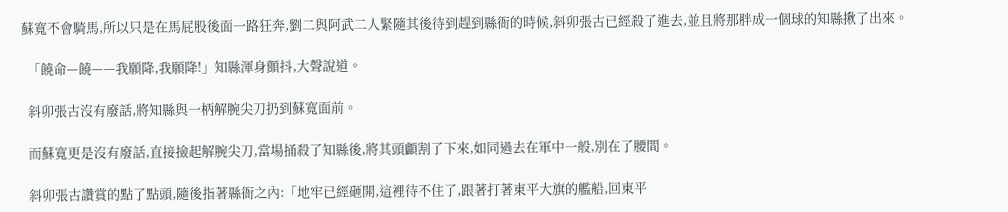蘇寬不會騎馬,所以只是在馬屁股後面一路狂奔,劉二與阿武二人緊隨其後待到趕到縣衙的時候,斜卯張古已經殺了進去,並且將那胖成一個球的知縣揪了出來。

  「饒命—饒——我願降,我願降!」知縣渾身顫抖,大聲說道。

  斜卯張古沒有廢話,將知縣與一柄解腕尖刀扔到蘇寬面前。

  而蘇寬更是沒有廢話,直接撿起解腕尖刀,當場捅殺了知縣後,將其頭顱割了下來,如同過去在軍中一般,別在了腰間。

  斜卯張古讚賞的點了點頭,隨後指著縣衙之內:「地牢已經砸開,這裡待不住了,跟著打著東平大旗的艦船,回東平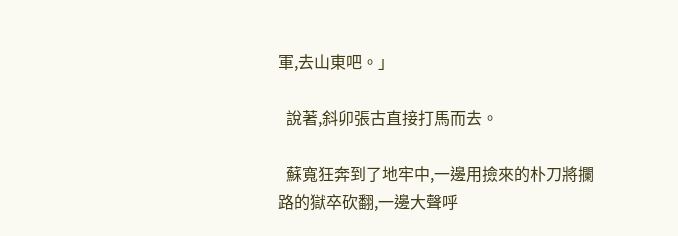軍,去山東吧。」

  說著,斜卯張古直接打馬而去。

  蘇寬狂奔到了地牢中,一邊用撿來的朴刀將攔路的獄卒砍翻,一邊大聲呼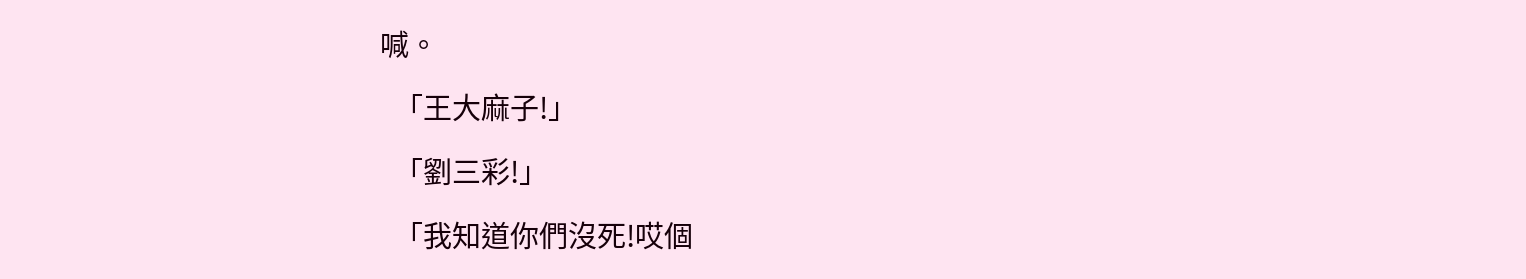喊。

  「王大麻子!」

  「劉三彩!」

  「我知道你們沒死!哎個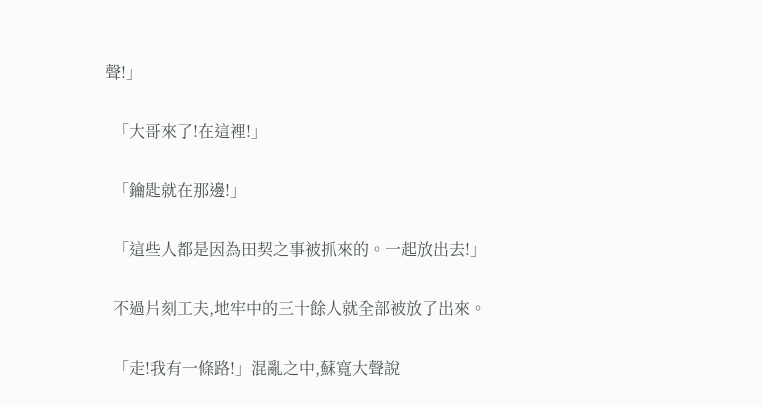聲!」

  「大哥來了!在這裡!」

  「鑰匙就在那邊!」

  「這些人都是因為田契之事被抓來的。一起放出去!」

  不過片刻工夫,地牢中的三十餘人就全部被放了出來。

  「走!我有一條路!」混亂之中,蘇寬大聲說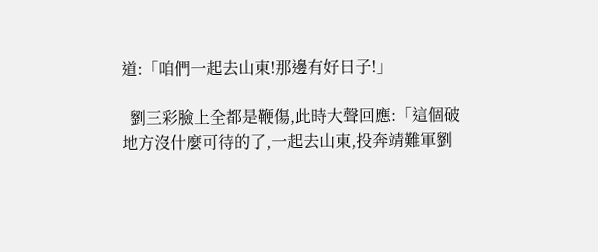道:「咱們一起去山東!那邊有好日子!」

  劉三彩臉上全都是鞭傷,此時大聲回應:「這個破地方沒什麼可待的了,一起去山東,投奔靖難軍劉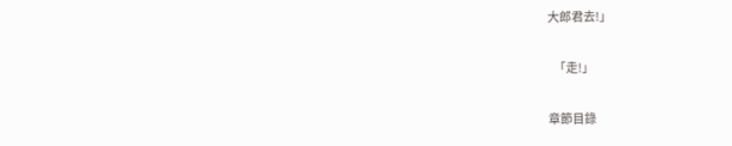大郎君去!」

  「走!」

章節目錄